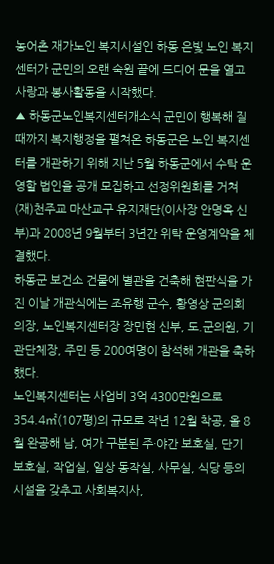농어촌 재가노인 복지시설인 하동 은빛 노인 복지센터가 군민의 오랜 숙원 끝에 드디어 문을 열고 사랑과 봉사활동을 시작했다.
▲ 하동군노인복지센터개소식 군민이 행복해 질때까지 복지행정을 펼쳐온 하동군은 노인 복지센터를 개관하기 위해 지난 5월 하동군에서 수탁 운영할 법인을 공개 모집하고 선정위원회를 거쳐 (재)천주교 마산교구 유지재단(이사장 안명옥 신부)과 2008년 9월부터 3년간 위탁 운영계약을 체결했다.
하동군 보건소 건물에 별관을 건축해 현판식을 가진 이날 개관식에는 조유행 군수, 황영상 군의회 의장, 노인복지센터장 장민현 신부, 도.군의원, 기관단체장, 주민 등 200여명이 참석해 개관을 축하했다.
노인복지센터는 사업비 3억 4300만원으로 354.4㎡(107평)의 규모로 작년 12월 착공, 올 8월 완공해 남, 여가 구분된 주·야간 보호실, 단기 보호실, 작업실, 일상 동작실, 사무실, 식당 등의 시설을 갖추고 사회복지사,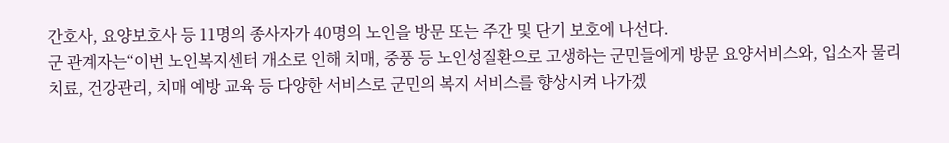간호사, 요양보호사 등 11명의 종사자가 40명의 노인을 방문 또는 주간 및 단기 보호에 나선다.
군 관계자는“이번 노인복지센터 개소로 인해 치매, 중풍 등 노인성질환으로 고생하는 군민들에게 방문 요양서비스와, 입소자 물리치료, 건강관리, 치매 예방 교육 등 다양한 서비스로 군민의 복지 서비스를 향상시켜 나가겠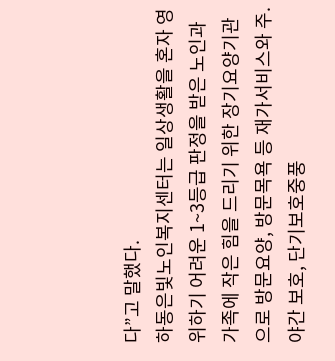다”고 말했다.
하동은빛노인복지센터는 일상생활을 혼자 영위하기 어려운 1~3등급 판정을 받은 노인과 가족에 작은 힘을 드리기 위한 장기요양기관으로 방문요양, 방문목욕 등 재가서비스와 주.야간 보호, 단기보호중풍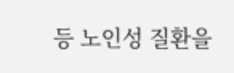등 노인성 질환을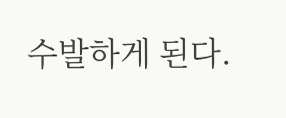수발하게 된다.